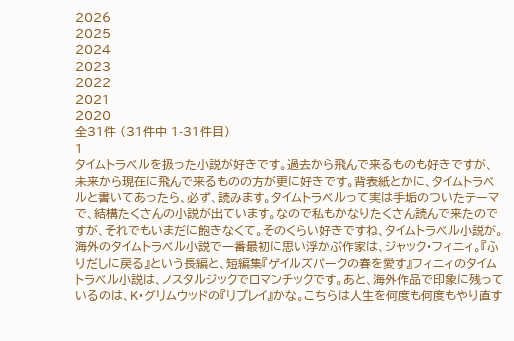2026
2025
2024
2023
2022
2021
2020
全31件 (31件中 1-31件目)
1
タイムトラベルを扱った小説が好きです。過去から飛んで来るものも好きですが、未来から現在に飛んで来るものの方が更に好きです。背表紙とかに、タイムトラベルと書いてあったら、必ず、読みます。タイムトラベルって実は手垢のついたテーマで、結構たくさんの小説が出ています。なので私もかなりたくさん読んで来たのですが、それでもいまだに飽きなくて。そのくらい好きですね、タイムトラベル小説が。海外のタイムトラベル小説で一番最初に思い浮かぶ作家は、ジャック・フィニィ。『ふりだしに戻る』という長編と、短編集『ゲイルズパークの春を愛す』フィニィのタイムトラベル小説は、ノスタルジックでロマンチックです。あと、海外作品で印象に残っているのは、K・グリムウッドの『リプレイ』かな。こちらは人生を何度も何度もやり直す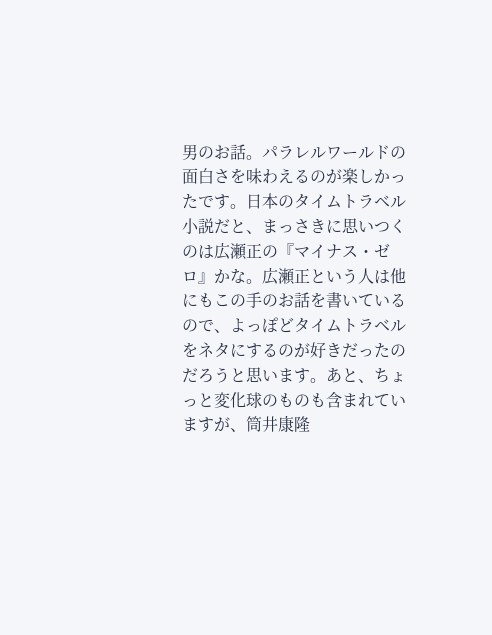男のお話。パラレルワールドの面白さを味わえるのが楽しかったです。日本のタイムトラベル小説だと、まっさきに思いつくのは広瀬正の『マイナス・ゼロ』かな。広瀬正という人は他にもこの手のお話を書いているので、よっぽどタイムトラベルをネタにするのが好きだったのだろうと思います。あと、ちょっと変化球のものも含まれていますが、筒井康隆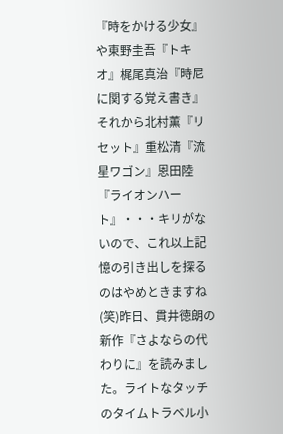『時をかける少女』や東野圭吾『トキオ』梶尾真治『時尼に関する覚え書き』それから北村薫『リセット』重松清『流星ワゴン』恩田陸『ライオンハート』・・・キリがないので、これ以上記憶の引き出しを探るのはやめときますね(笑)昨日、貫井徳朗の新作『さよならの代わりに』を読みました。ライトなタッチのタイムトラベル小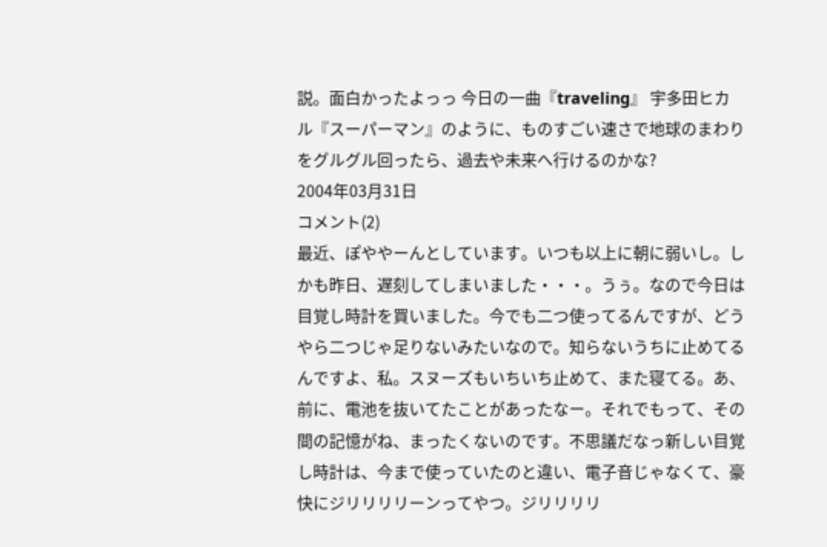説。面白かったよっっ 今日の一曲『traveling』 宇多田ヒカル『スーパーマン』のように、ものすごい速さで地球のまわりをグルグル回ったら、過去や未来へ行けるのかな?
2004年03月31日
コメント(2)
最近、ぽややーんとしています。いつも以上に朝に弱いし。しかも昨日、遅刻してしまいました・・・。うぅ。なので今日は目覚し時計を買いました。今でも二つ使ってるんですが、どうやら二つじゃ足りないみたいなので。知らないうちに止めてるんですよ、私。スヌーズもいちいち止めて、また寝てる。あ、前に、電池を抜いてたことがあったなー。それでもって、その間の記憶がね、まったくないのです。不思議だなっ新しい目覚し時計は、今まで使っていたのと違い、電子音じゃなくて、豪快にジリリリリーンってやつ。ジリリリリ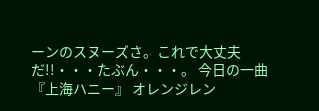ーンのスヌーズさ。これで大丈夫だ!!・・・たぶん・・・。 今日の一曲『上海ハニー』 オレンジレン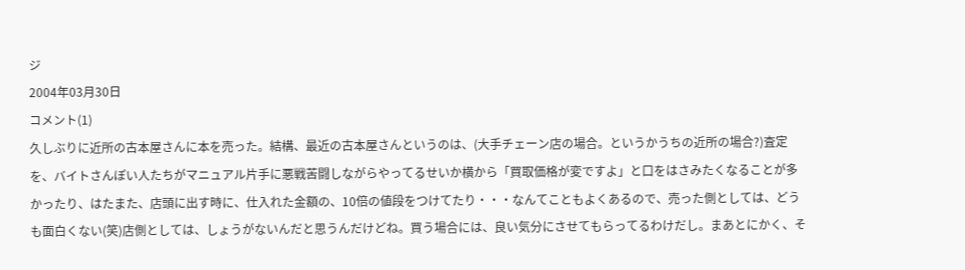ジ
2004年03月30日
コメント(1)
久しぶりに近所の古本屋さんに本を売った。結構、最近の古本屋さんというのは、(大手チェーン店の場合。というかうちの近所の場合?)査定を、バイトさんぽい人たちがマニュアル片手に悪戦苦闘しながらやってるせいか横から「買取価格が変ですよ」と口をはさみたくなることが多かったり、はたまた、店頭に出す時に、仕入れた金額の、10倍の値段をつけてたり・・・なんてこともよくあるので、売った側としては、どうも面白くない(笑)店側としては、しょうがないんだと思うんだけどね。買う場合には、良い気分にさせてもらってるわけだし。まあとにかく、そ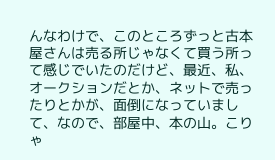んなわけで、このところずっと古本屋さんは売る所じゃなくて買う所って感じでいたのだけど、最近、私、オークションだとか、ネットで売ったりとかが、面倒になっていまして、なので、部屋中、本の山。こりゃ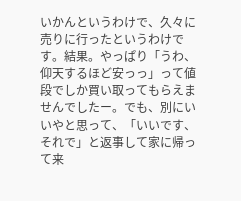いかんというわけで、久々に売りに行ったというわけです。結果。やっぱり「うわ、仰天するほど安っっ」って値段でしか買い取ってもらえませんでしたー。でも、別にいいやと思って、「いいです、それで」と返事して家に帰って来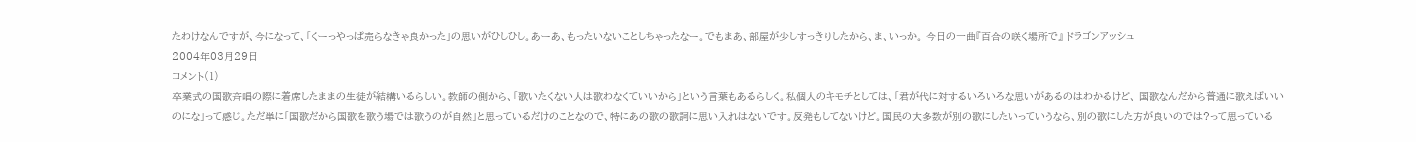たわけなんですが、今になって、「くーっやっぱ売らなきゃ良かった」の思いがひしひし。あーあ、もったいないことしちゃったなー。でもまあ、部屋が少しすっきりしたから、ま、いっか。 今日の一曲『百合の咲く場所で』 ドラゴンアッシュ
2004年03月29日
コメント(1)
卒業式の国歌斉唱の際に着席したままの生徒が結構いるらしい。教師の側から、「歌いたくない人は歌わなくていいから」という言葉もあるらしく。私個人のキモチとしては、「君が代に対するいろいろな思いがあるのはわかるけど、 国歌なんだから普通に歌えばいいのにな」って感じ。ただ単に「国歌だから国歌を歌う場では歌うのが自然」と思っているだけのことなので、特にあの歌の歌詞に思い入れはないです。反発もしてないけど。国民の大多数が別の歌にしたいっていうなら、別の歌にした方が良いのでは?って思っている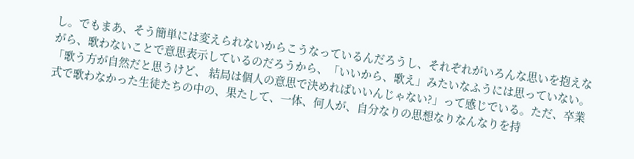し。でもまあ、そう簡単には変えられないからこうなっているんだろうし、それぞれがいろんな思いを抱えながら、歌わないことで意思表示しているのだろうから、「いいから、歌え」みたいなふうには思っていない。「歌う方が自然だと思うけど、 結局は個人の意思で決めればいいんじゃない?」って感じでいる。ただ、卒業式で歌わなかった生徒たちの中の、果たして、一体、何人が、自分なりの思想なりなんなりを持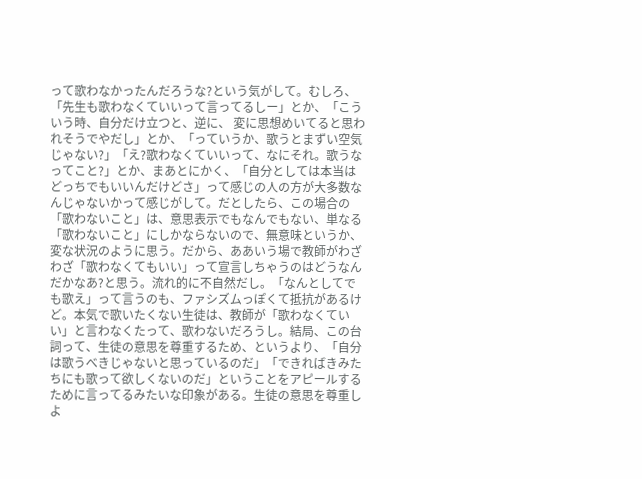って歌わなかったんだろうな?という気がして。むしろ、「先生も歌わなくていいって言ってるしー」とか、「こういう時、自分だけ立つと、逆に、 変に思想めいてると思われそうでやだし」とか、「っていうか、歌うとまずい空気じゃない?」「え?歌わなくていいって、なにそれ。歌うなってこと?」とか、まあとにかく、「自分としては本当はどっちでもいいんだけどさ」って感じの人の方が大多数なんじゃないかって感じがして。だとしたら、この場合の「歌わないこと」は、意思表示でもなんでもない、単なる「歌わないこと」にしかならないので、無意味というか、変な状況のように思う。だから、ああいう場で教師がわざわざ「歌わなくてもいい」って宣言しちゃうのはどうなんだかなあ?と思う。流れ的に不自然だし。「なんとしてでも歌え」って言うのも、ファシズムっぽくて抵抗があるけど。本気で歌いたくない生徒は、教師が「歌わなくていい」と言わなくたって、歌わないだろうし。結局、この台詞って、生徒の意思を尊重するため、というより、「自分は歌うべきじゃないと思っているのだ」「できればきみたちにも歌って欲しくないのだ」ということをアピールするために言ってるみたいな印象がある。生徒の意思を尊重しよ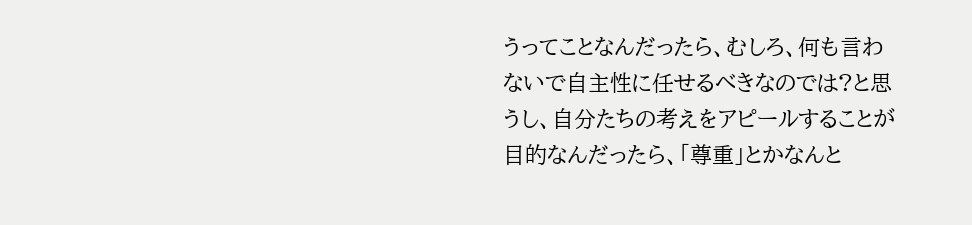うってことなんだったら、むしろ、何も言わないで自主性に任せるべきなのでは?と思うし、自分たちの考えをアピールすることが目的なんだったら、「尊重」とかなんと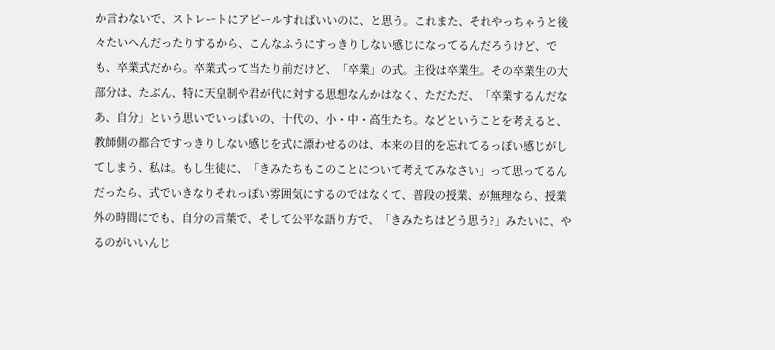か言わないで、ストレートにアピールすればいいのに、と思う。これまた、それやっちゃうと後々たいへんだったりするから、こんなふうにすっきりしない感じになってるんだろうけど、でも、卒業式だから。卒業式って当たり前だけど、「卒業」の式。主役は卒業生。その卒業生の大部分は、たぶん、特に天皇制や君が代に対する思想なんかはなく、ただただ、「卒業するんだなあ、自分」という思いでいっぱいの、十代の、小・中・高生たち。などということを考えると、教師側の都合ですっきりしない感じを式に漂わせるのは、本来の目的を忘れてるっぽい感じがしてしまう、私は。もし生徒に、「きみたちもこのことについて考えてみなさい」って思ってるんだったら、式でいきなりそれっぽい雰囲気にするのではなくて、普段の授業、が無理なら、授業外の時間にでも、自分の言葉で、そして公平な語り方で、「きみたちはどう思う?」みたいに、やるのがいいんじ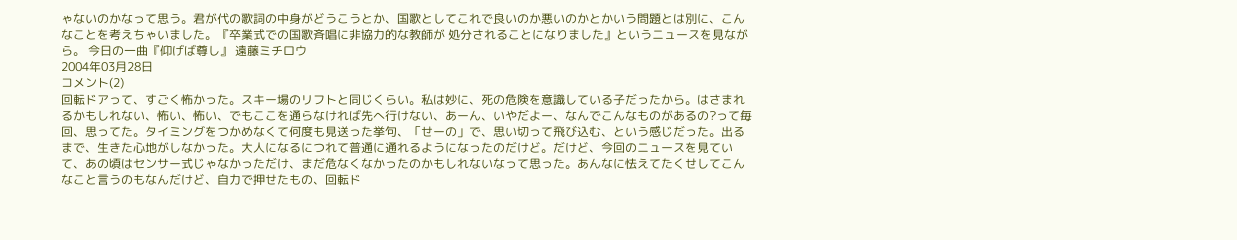ゃないのかなって思う。君が代の歌詞の中身がどうこうとか、国歌としてこれで良いのか悪いのかとかいう問題とは別に、こんなことを考えちゃいました。『卒業式での国歌斉唱に非協力的な教師が 処分されることになりました』というニュースを見ながら。 今日の一曲『仰げば尊し』 遠藤ミチロウ
2004年03月28日
コメント(2)
回転ドアって、すごく怖かった。スキー場のリフトと同じくらい。私は妙に、死の危険を意識している子だったから。はさまれるかもしれない、怖い、怖い、でもここを通らなければ先へ行けない、あーん、いやだよー、なんでこんなものがあるの?って毎回、思ってた。タイミングをつかめなくて何度も見送った挙句、「せーの」で、思い切って飛び込む、という感じだった。出るまで、生きた心地がしなかった。大人になるにつれて普通に通れるようになったのだけど。だけど、今回のニュースを見ていて、あの頃はセンサー式じゃなかっただけ、まだ危なくなかったのかもしれないなって思った。あんなに怯えてたくせしてこんなこと言うのもなんだけど、自力で押せたもの、回転ド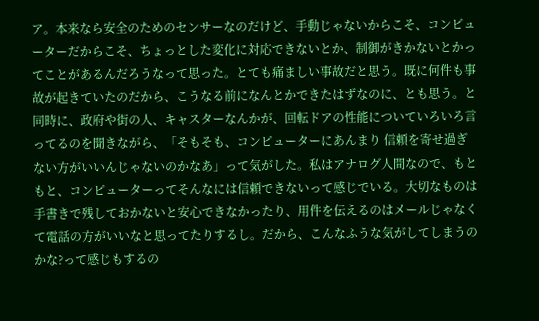ア。本来なら安全のためのセンサーなのだけど、手動じゃないからこそ、コンピューターだからこそ、ちょっとした変化に対応できないとか、制御がきかないとかってことがあるんだろうなって思った。とても痛ましい事故だと思う。既に何件も事故が起きていたのだから、こうなる前になんとかできたはずなのに、とも思う。と同時に、政府や街の人、キャスターなんかが、回転ドアの性能についていろいろ言ってるのを聞きながら、「そもそも、コンピューターにあんまり 信頼を寄せ過ぎない方がいいんじゃないのかなあ」って気がした。私はアナログ人間なので、もともと、コンピューターってそんなには信頼できないって感じでいる。大切なものは手書きで残しておかないと安心できなかったり、用件を伝えるのはメールじゃなくて電話の方がいいなと思ってたりするし。だから、こんなふうな気がしてしまうのかな?って感じもするの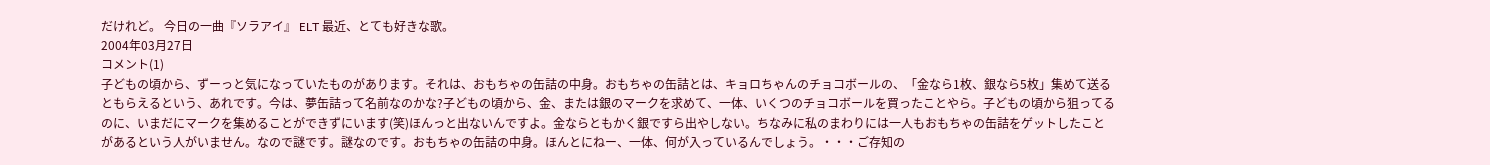だけれど。 今日の一曲『ソラアイ』 ELT 最近、とても好きな歌。
2004年03月27日
コメント(1)
子どもの頃から、ずーっと気になっていたものがあります。それは、おもちゃの缶詰の中身。おもちゃの缶詰とは、キョロちゃんのチョコボールの、「金なら1枚、銀なら5枚」集めて送るともらえるという、あれです。今は、夢缶詰って名前なのかな?子どもの頃から、金、または銀のマークを求めて、一体、いくつのチョコボールを買ったことやら。子どもの頃から狙ってるのに、いまだにマークを集めることができずにいます(笑)ほんっと出ないんですよ。金ならともかく銀ですら出やしない。ちなみに私のまわりには一人もおもちゃの缶詰をゲットしたことがあるという人がいません。なので謎です。謎なのです。おもちゃの缶詰の中身。ほんとにねー、一体、何が入っているんでしょう。・・・ご存知の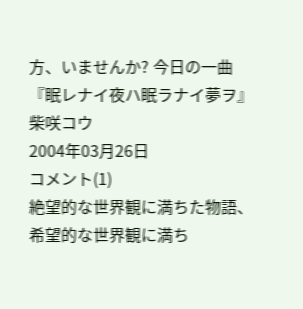方、いませんか? 今日の一曲『眠レナイ夜ハ眠ラナイ夢ヲ』 柴咲コウ
2004年03月26日
コメント(1)
絶望的な世界観に満ちた物語、希望的な世界観に満ち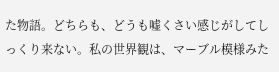た物語。どちらも、どうも嘘くさい感じがしてしっくり来ない。私の世界観は、マーブル模様みた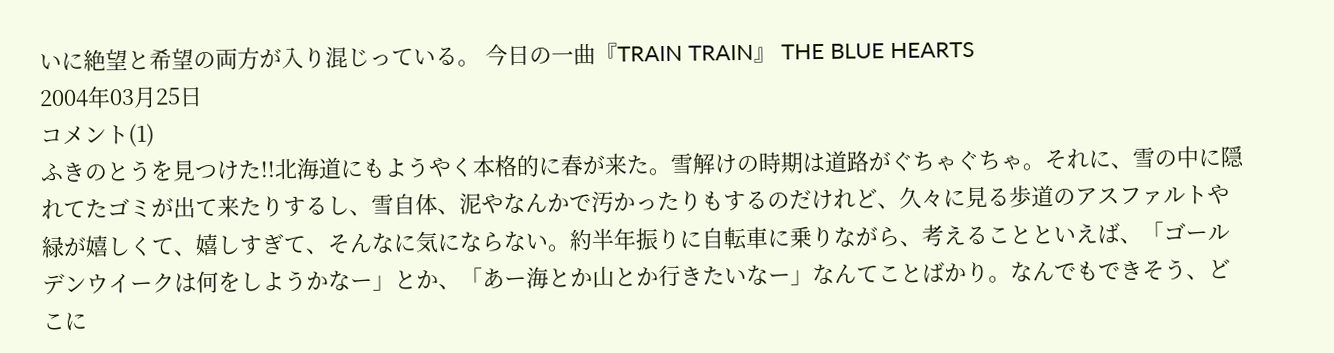いに絶望と希望の両方が入り混じっている。 今日の一曲『TRAIN TRAIN』 THE BLUE HEARTS
2004年03月25日
コメント(1)
ふきのとうを見つけた!!北海道にもようやく本格的に春が来た。雪解けの時期は道路がぐちゃぐちゃ。それに、雪の中に隠れてたゴミが出て来たりするし、雪自体、泥やなんかで汚かったりもするのだけれど、久々に見る歩道のアスファルトや緑が嬉しくて、嬉しすぎて、そんなに気にならない。約半年振りに自転車に乗りながら、考えることといえば、「ゴールデンウイークは何をしようかなー」とか、「あー海とか山とか行きたいなー」なんてことばかり。なんでもできそう、どこに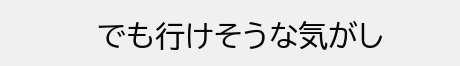でも行けそうな気がし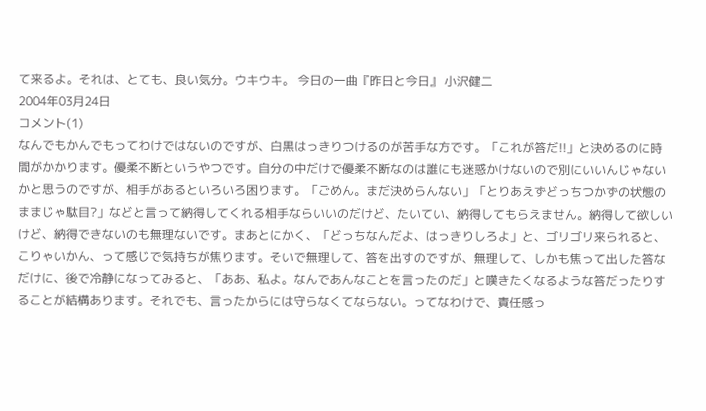て来るよ。それは、とても、良い気分。ウキウキ。 今日の一曲『昨日と今日』 小沢健二
2004年03月24日
コメント(1)
なんでもかんでもってわけではないのですが、白黒はっきりつけるのが苦手な方です。「これが答だ!!」と決めるのに時間がかかります。優柔不断というやつです。自分の中だけで優柔不断なのは誰にも迷惑かけないので別にいいんじゃないかと思うのですが、相手があるといろいろ困ります。「ごめん。まだ決めらんない」「とりあえずどっちつかずの状態のままじゃ駄目?」などと言って納得してくれる相手ならいいのだけど、たいてい、納得してもらえません。納得して欲しいけど、納得できないのも無理ないです。まあとにかく、「どっちなんだよ、はっきりしろよ」と、ゴリゴリ来られると、こりゃいかん、って感じで気持ちが焦ります。そいで無理して、答を出すのですが、無理して、しかも焦って出した答なだけに、後で冷静になってみると、「ああ、私よ。なんであんなことを言ったのだ」と嘆きたくなるような答だったりすることが結構あります。それでも、言ったからには守らなくてならない。ってなわけで、責任感っ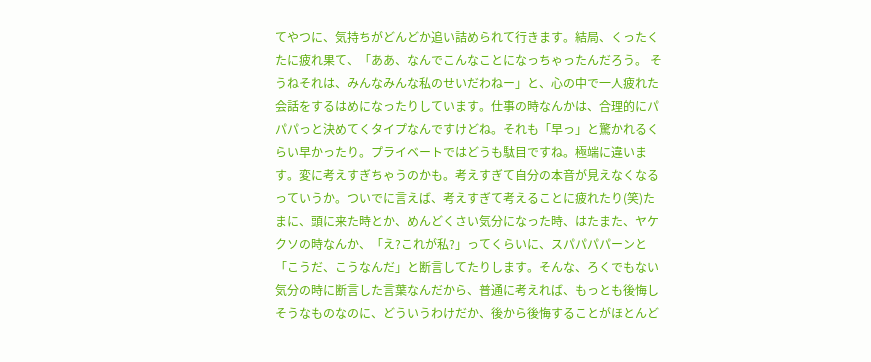てやつに、気持ちがどんどか追い詰められて行きます。結局、くったくたに疲れ果て、「ああ、なんでこんなことになっちゃったんだろう。 そうねそれは、みんなみんな私のせいだわねー」と、心の中で一人疲れた会話をするはめになったりしています。仕事の時なんかは、合理的にパパパっと決めてくタイプなんですけどね。それも「早っ」と驚かれるくらい早かったり。プライベートではどうも駄目ですね。極端に違います。変に考えすぎちゃうのかも。考えすぎて自分の本音が見えなくなるっていうか。ついでに言えば、考えすぎて考えることに疲れたり(笑)たまに、頭に来た時とか、めんどくさい気分になった時、はたまた、ヤケクソの時なんか、「え?これが私?」ってくらいに、スパパパパーンと「こうだ、こうなんだ」と断言してたりします。そんな、ろくでもない気分の時に断言した言葉なんだから、普通に考えれば、もっとも後悔しそうなものなのに、どういうわけだか、後から後悔することがほとんど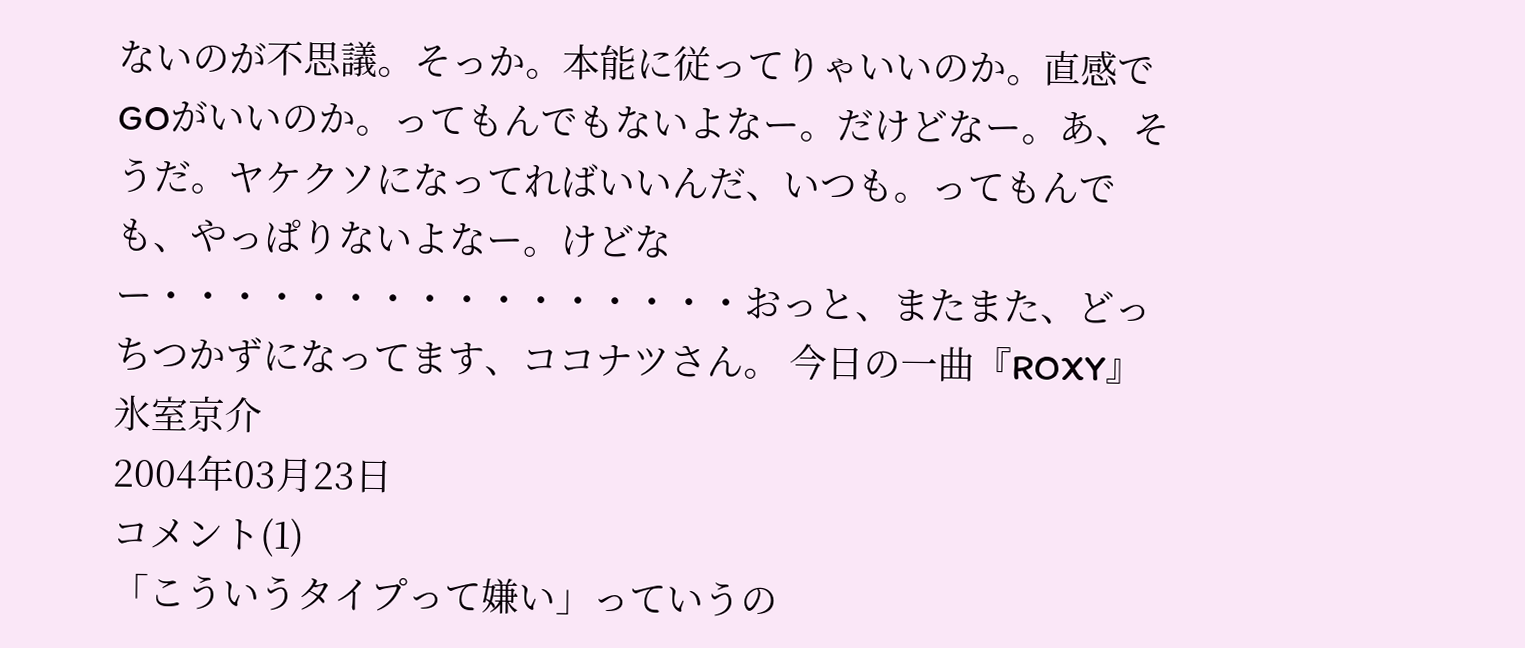ないのが不思議。そっか。本能に従ってりゃいいのか。直感でGOがいいのか。ってもんでもないよなー。だけどなー。あ、そうだ。ヤケクソになってればいいんだ、いつも。ってもんでも、やっぱりないよなー。けどなー・・・・・・・・・・・・・・・・おっと、またまた、どっちつかずになってます、ココナツさん。 今日の一曲『ROXY』 氷室京介
2004年03月23日
コメント(1)
「こういうタイプって嫌い」っていうの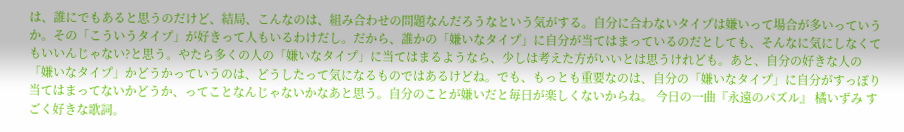は、誰にでもあると思うのだけど、結局、こんなのは、組み合わせの問題なんだろうなという気がする。自分に合わないタイプは嫌いって場合が多いっていうか。その「こういうタイプ」が好きって人もいるわけだし。だから、誰かの「嫌いなタイプ」に自分が当てはまっているのだとしても、そんなに気にしなくてもいいんじゃない?と思う。やたら多くの人の「嫌いなタイプ」に当てはまるようなら、少しは考えた方がいいとは思うけれども。あと、自分の好きな人の「嫌いなタイプ」かどうかっていうのは、どうしたって気になるものではあるけどね。でも、もっとも重要なのは、自分の「嫌いなタイプ」に自分がすっぽり当てはまってないかどうか、ってことなんじゃないかなあと思う。自分のことが嫌いだと毎日が楽しくないからね。 今日の一曲『永遠のパズル』 橘いずみ すごく好きな歌詞。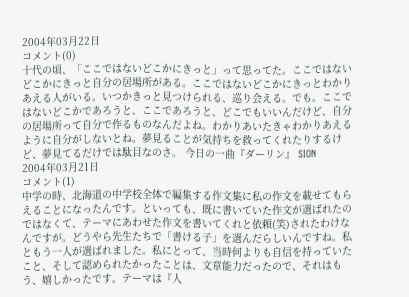2004年03月22日
コメント(0)
十代の頃、「ここではないどこかにきっと」って思ってた。ここではないどこかにきっと自分の居場所がある。ここではないどこかにきっとわかりあえる人がいる。いつかきっと見つけられる、巡り会える。でも。ここではないどこかであろうと、ここであろうと、どこでもいいんだけど、自分の居場所って自分で作るものなんだよね。わかりあいたきゃわかりあえるように自分がしないとね。夢見ることが気持ちを救ってくれたりするけど、夢見てるだけでは駄目なのさ。 今日の一曲『ダーリン』 SION
2004年03月21日
コメント(1)
中学の時、北海道の中学校全体で編集する作文集に私の作文を載せてもらえることになったんです。といっても、既に書いていた作文が選ばれたのではなくて、テーマにあわせた作文を書いてくれと依頼(笑)されたわけなんですが。どうやら先生たちで「書ける子」を選んだらしいんですね。私ともう一人が選ばれました。私にとって、当時何よりも自信を持っていたこと、そして認められたかったことは、文章能力だったので、それはもう、嬉しかったです。テーマは『人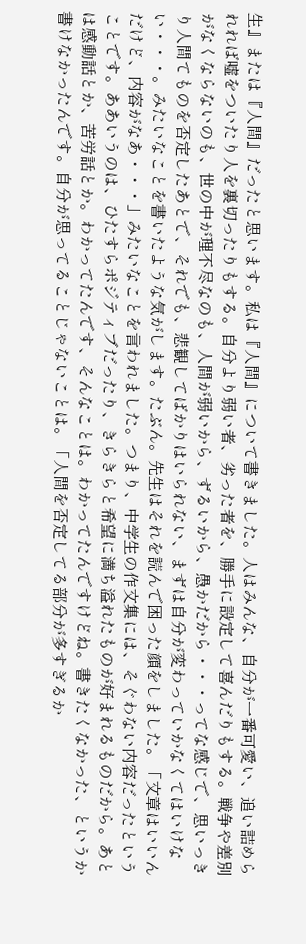生』または『人間』だったと思います。私は『人間』について書きました。人はみんな、自分が一番可愛い、追い詰められれば嘘をついたり人を裏切ったりもする。自分より弱い者、劣った者を、勝手に設定して喜んだりもする。戦争や差別がなくならないのも、世の中が理不尽なのも、人間が弱いから、ずるいから、愚かだから・・・ってな感じで、思いっきり人間てものを否定したあとで、それでも、悲観してばかりはいられない、まずは自分が変わっていかなくてはいけない・・・。みたいなことを書いたような気がします。たぶん。先生はそれを読んで困った顔をしました。「文章はいいんだけど、内容がなあ・・・」みたいなことを言われました。つまり、中学生の作文集には、そぐわない内容だったということです。ああいうのは、ひたすらポジティブだったり、きらきらと希望に満ち溢れたものが好まれるものだから。あとは感動話とか、苦労話とか。わかってたんです、そんなことは。わかってたんですけどね。書きたくなかった、というか書けなかったんです。自分が思ってることじゃないことは。「人間を否定してる部分が多すぎるか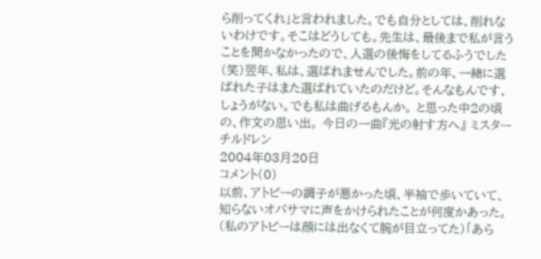ら削ってくれ」と言われました。でも自分としては、削れないわけです。そこはどうしても。先生は、最後まで私が言うことを聞かなかったので、人選の後悔をしてるふうでした(笑)翌年、私は、選ばれませんでした。前の年、一緒に選ばれた子はまた選ばれていたのだけど。そんなもんです、しょうがない。でも私は曲げるもんか。 と思った中2の頃の、作文の思い出。 今日の一曲『光の射す方へ』 ミスターチルドレン
2004年03月20日
コメント(0)
以前、アトピーの調子が悪かった頃、半袖で歩いていて、知らないオバサマに声をかけられたことが何度かあった。(私のアトピーは顔には出なくて腕が目立ってた)「あら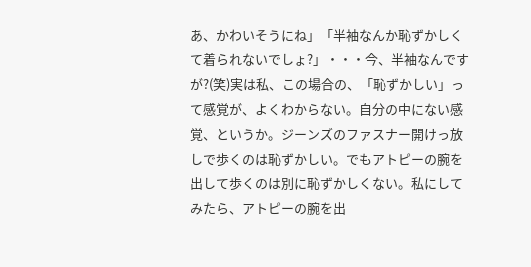あ、かわいそうにね」「半袖なんか恥ずかしくて着られないでしょ?」・・・今、半袖なんですが?(笑)実は私、この場合の、「恥ずかしい」って感覚が、よくわからない。自分の中にない感覚、というか。ジーンズのファスナー開けっ放しで歩くのは恥ずかしい。でもアトピーの腕を出して歩くのは別に恥ずかしくない。私にしてみたら、アトピーの腕を出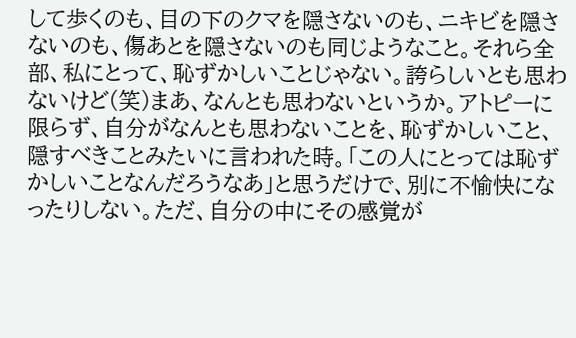して歩くのも、目の下のクマを隠さないのも、ニキビを隠さないのも、傷あとを隠さないのも同じようなこと。それら全部、私にとって、恥ずかしいことじゃない。誇らしいとも思わないけど(笑)まあ、なんとも思わないというか。アトピーに限らず、自分がなんとも思わないことを、恥ずかしいこと、隠すべきことみたいに言われた時。「この人にとっては恥ずかしいことなんだろうなあ」と思うだけで、別に不愉快になったりしない。ただ、自分の中にその感覚が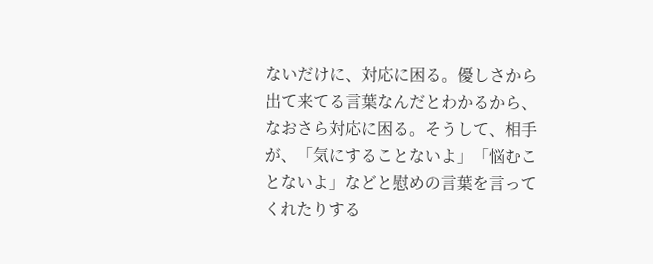ないだけに、対応に困る。優しさから出て来てる言葉なんだとわかるから、なおさら対応に困る。そうして、相手が、「気にすることないよ」「悩むことないよ」などと慰めの言葉を言ってくれたりする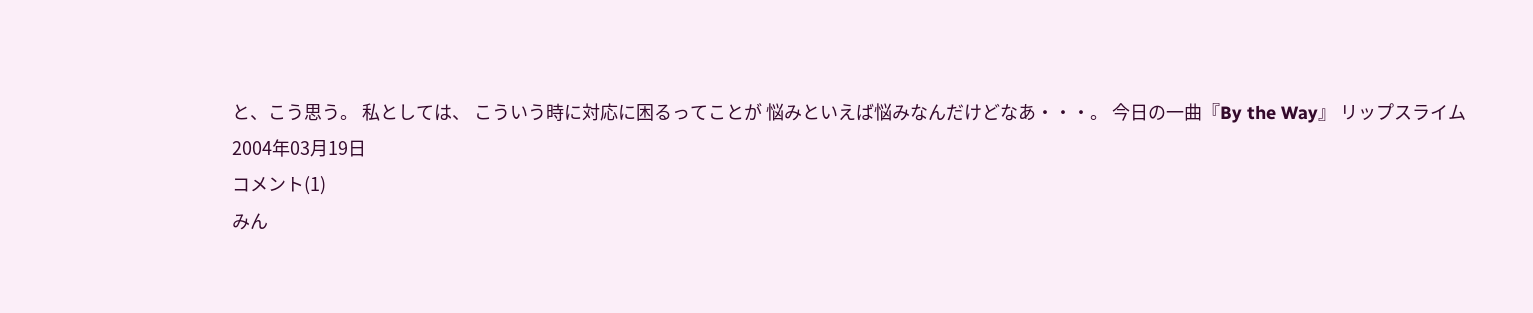と、こう思う。 私としては、 こういう時に対応に困るってことが 悩みといえば悩みなんだけどなあ・・・。 今日の一曲『By the Way』 リップスライム
2004年03月19日
コメント(1)
みん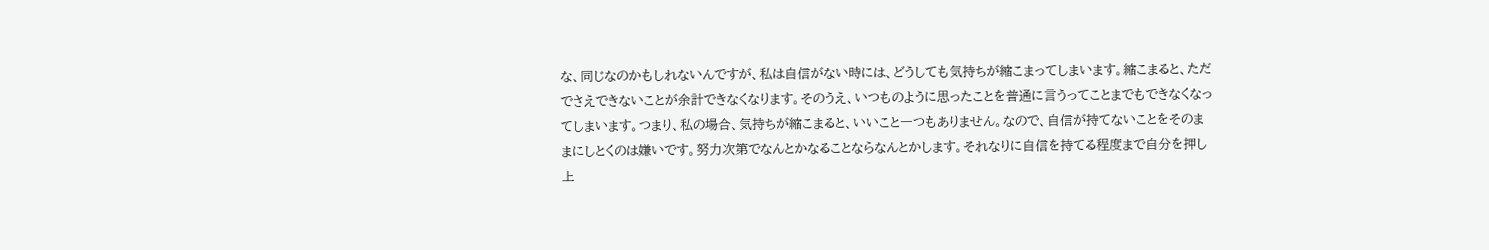な、同じなのかもしれないんですが、私は自信がない時には、どうしても気持ちが縮こまってしまいます。縮こまると、ただでさえできないことが余計できなくなります。そのうえ、いつものように思ったことを普通に言うってことまでもできなくなってしまいます。つまり、私の場合、気持ちが縮こまると、いいこと一つもありません。なので、自信が持てないことをそのままにしとくのは嫌いです。努力次第でなんとかなることならなんとかします。それなりに自信を持てる程度まで自分を押し上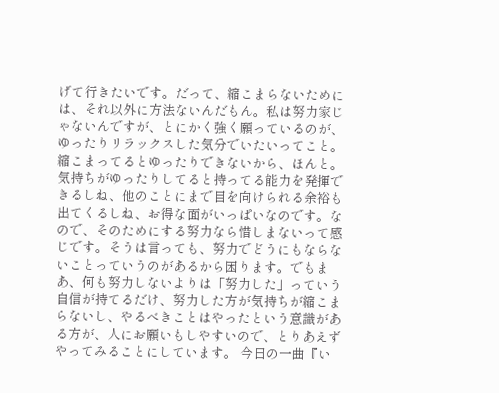げて行きたいです。だって、縮こまらないためには、それ以外に方法ないんだもん。私は努力家じゃないんですが、とにかく強く願っているのが、ゆったりリラックスした気分でいたいってこと。縮こまってるとゆったりできないから、ほんと。気持ちがゆったりしてると持ってる能力を発揮できるしね、他のことにまで目を向けられる余裕も出てくるしね、お得な面がいっぱいなのです。なので、そのためにする努力なら惜しまないって感じです。そうは言っても、努力でどうにもならないことっていうのがあるから困ります。でもまあ、何も努力しないよりは「努力した」っていう自信が持てるだけ、努力した方が気持ちが縮こまらないし、やるべきことはやったという意識がある方が、人にお願いもしやすいので、とりあえずやってみることにしています。 今日の一曲『い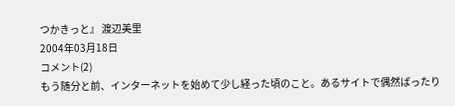つかきっと』 渡辺美里
2004年03月18日
コメント(2)
もう随分と前、インターネットを始めて少し経った頃のこと。あるサイトで偶然ばったり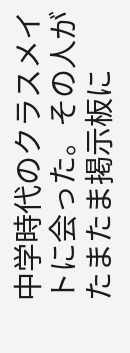中学時代のクラスメイトに会った。その人がたまたま掲示板に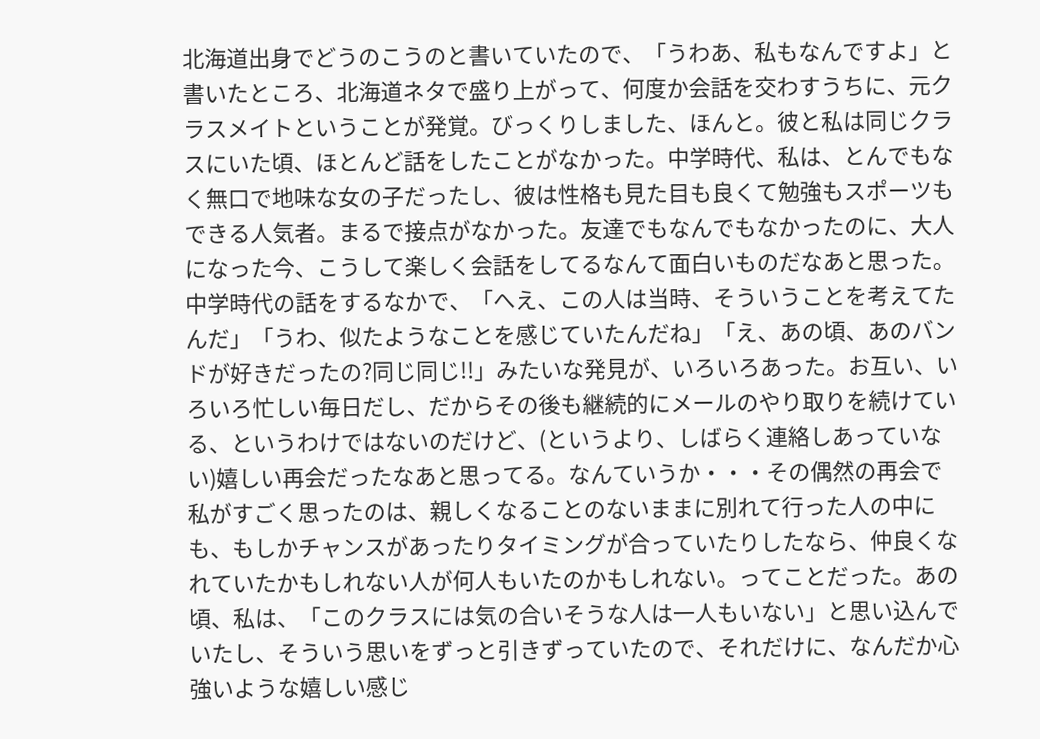北海道出身でどうのこうのと書いていたので、「うわあ、私もなんですよ」と書いたところ、北海道ネタで盛り上がって、何度か会話を交わすうちに、元クラスメイトということが発覚。びっくりしました、ほんと。彼と私は同じクラスにいた頃、ほとんど話をしたことがなかった。中学時代、私は、とんでもなく無口で地味な女の子だったし、彼は性格も見た目も良くて勉強もスポーツもできる人気者。まるで接点がなかった。友達でもなんでもなかったのに、大人になった今、こうして楽しく会話をしてるなんて面白いものだなあと思った。中学時代の話をするなかで、「へえ、この人は当時、そういうことを考えてたんだ」「うわ、似たようなことを感じていたんだね」「え、あの頃、あのバンドが好きだったの?同じ同じ!!」みたいな発見が、いろいろあった。お互い、いろいろ忙しい毎日だし、だからその後も継続的にメールのやり取りを続けている、というわけではないのだけど、(というより、しばらく連絡しあっていない)嬉しい再会だったなあと思ってる。なんていうか・・・その偶然の再会で私がすごく思ったのは、親しくなることのないままに別れて行った人の中にも、もしかチャンスがあったりタイミングが合っていたりしたなら、仲良くなれていたかもしれない人が何人もいたのかもしれない。ってことだった。あの頃、私は、「このクラスには気の合いそうな人は一人もいない」と思い込んでいたし、そういう思いをずっと引きずっていたので、それだけに、なんだか心強いような嬉しい感じ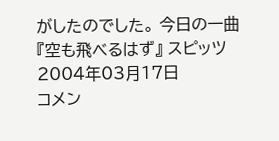がしたのでした。 今日の一曲『空も飛べるはず』 スピッツ
2004年03月17日
コメン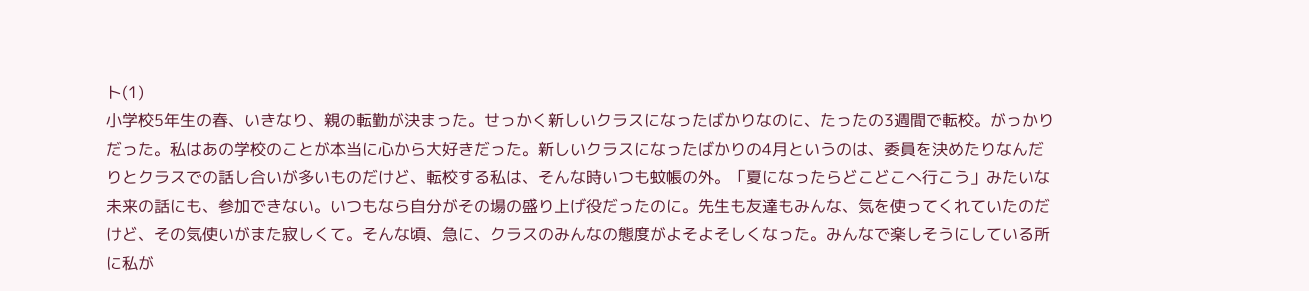ト(1)
小学校5年生の春、いきなり、親の転勤が決まった。せっかく新しいクラスになったばかりなのに、たったの3週間で転校。がっかりだった。私はあの学校のことが本当に心から大好きだった。新しいクラスになったばかりの4月というのは、委員を決めたりなんだりとクラスでの話し合いが多いものだけど、転校する私は、そんな時いつも蚊帳の外。「夏になったらどこどこへ行こう」みたいな未来の話にも、参加できない。いつもなら自分がその場の盛り上げ役だったのに。先生も友達もみんな、気を使ってくれていたのだけど、その気使いがまた寂しくて。そんな頃、急に、クラスのみんなの態度がよそよそしくなった。みんなで楽しそうにしている所に私が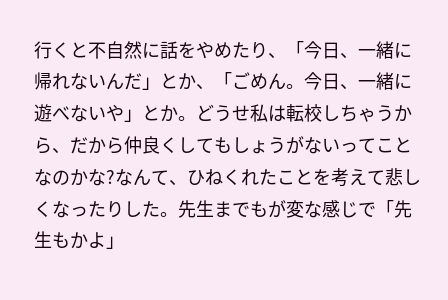行くと不自然に話をやめたり、「今日、一緒に帰れないんだ」とか、「ごめん。今日、一緒に遊べないや」とか。どうせ私は転校しちゃうから、だから仲良くしてもしょうがないってことなのかな?なんて、ひねくれたことを考えて悲しくなったりした。先生までもが変な感じで「先生もかよ」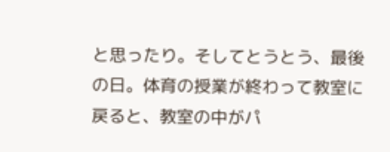と思ったり。そしてとうとう、最後の日。体育の授業が終わって教室に戻ると、教室の中がパ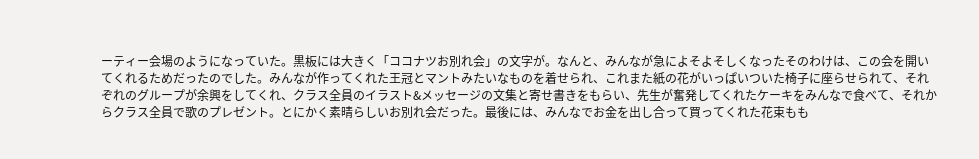ーティー会場のようになっていた。黒板には大きく「ココナツお別れ会」の文字が。なんと、みんなが急によそよそしくなったそのわけは、この会を開いてくれるためだったのでした。みんなが作ってくれた王冠とマントみたいなものを着せられ、これまた紙の花がいっぱいついた椅子に座らせられて、それぞれのグループが余興をしてくれ、クラス全員のイラスト&メッセージの文集と寄せ書きをもらい、先生が奮発してくれたケーキをみんなで食べて、それからクラス全員で歌のプレゼント。とにかく素晴らしいお別れ会だった。最後には、みんなでお金を出し合って買ってくれた花束もも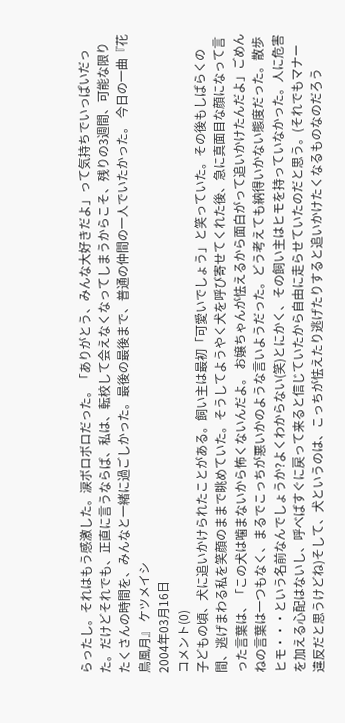らったし。それはもう感激した。涙ボロボロだった。「ありがとう、みんな大好きだよ」って気持ちでいっぱいだった。だけどそれでも、正直に言うならば、私は、転校して会えなくなってしまうからこそ、残りの3週間、可能な限りたくさんの時間を、みんなと一緒に過ごしかった。最後の最後まで、普通の仲間の一人でいたかった。 今日の一曲『花鳥風月』 ケツメイシ
2004年03月16日
コメント(0)
子どもの頃、犬に追いかけられたことがある。飼い主は最初「可愛いでしょう」と笑っていた。その後もしばらくの間、逃げまわる私を笑顔のままで眺めていた。そうしてようやく犬を呼び寄せてくれた後、急に真面目な顔になって言った言葉は、「この犬は噛まないから怖くないんだよ。 お嬢ちゃんが怯えるから面白がって追いかけたんだよ」ごめんねの言葉は一つもなく、まるでこっちが悪いかのような言いようだった。どう考えても納得いかない態度だった。散歩ヒモ・・・という名前なんでしょうか?よくわからない(笑)とにかく、その飼い主はヒモを持っていなかった。人に危害を加える心配はないし、呼べばすぐに戻って来ると信じていたから自由に走らせていたのだと思う。(それでもマナー違反だと思うけどね)そして、犬というのは、こっちが怯えたり逃げたりすると追いかけたくなるものなのだろう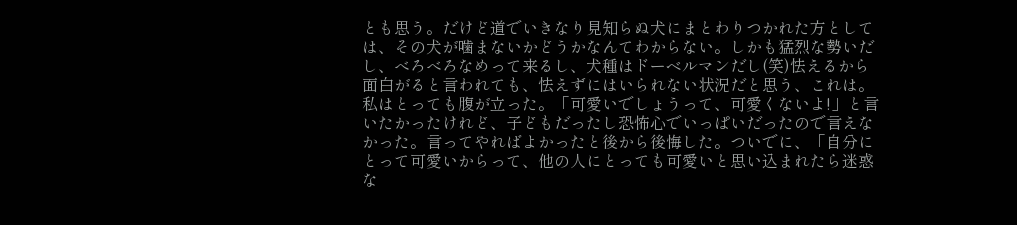とも思う。だけど道でいきなり見知らぬ犬にまとわりつかれた方としては、その犬が噛まないかどうかなんてわからない。しかも猛烈な勢いだし、べろべろなめって来るし、犬種はドーベルマンだし(笑)怯えるから面白がると言われても、怯えずにはいられない状況だと思う、これは。私はとっても腹が立った。「可愛いでしょうって、可愛くないよ!」と言いたかったけれど、子どもだったし恐怖心でいっぱいだったので言えなかった。言ってやればよかったと後から後悔した。ついでに、「自分にとって可愛いからって、他の人にとっても可愛いと思い込まれたら迷惑な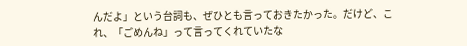んだよ」という台詞も、ぜひとも言っておきたかった。だけど、これ、「ごめんね」って言ってくれていたな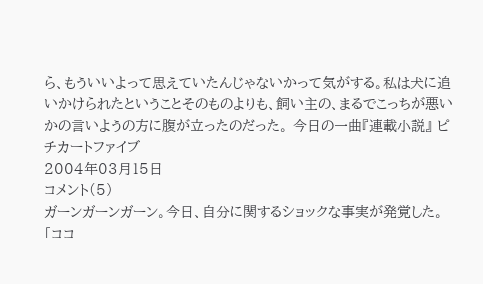ら、もういいよって思えていたんじゃないかって気がする。私は犬に追いかけられたということそのものよりも、飼い主の、まるでこっちが悪いかの言いようの方に腹が立ったのだった。 今日の一曲『連載小説』 ピチカートファイブ
2004年03月15日
コメント(5)
ガーンガーンガーン。今日、自分に関するショックな事実が発覚した。「ココ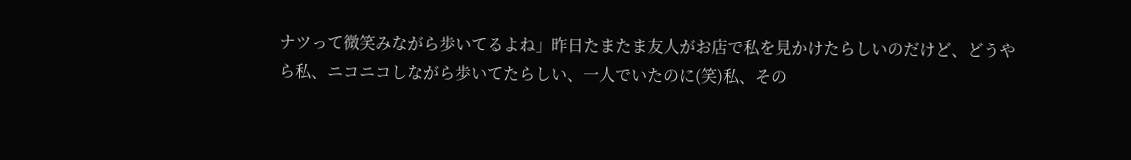ナツって微笑みながら歩いてるよね」昨日たまたま友人がお店で私を見かけたらしいのだけど、どうやら私、ニコニコしながら歩いてたらしい、一人でいたのに(笑)私、その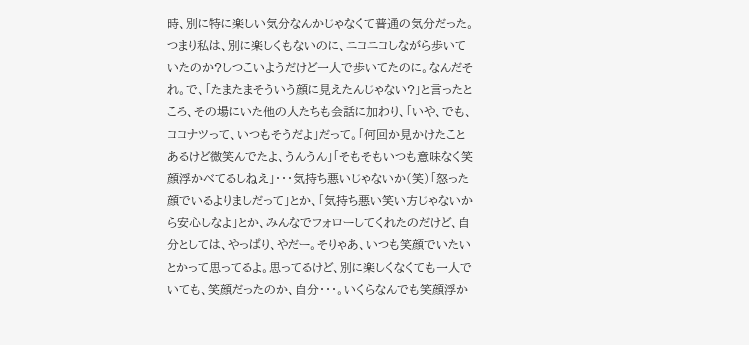時、別に特に楽しい気分なんかじゃなくて普通の気分だった。つまり私は、別に楽しくもないのに、ニコニコしながら歩いていたのか?しつこいようだけど一人で歩いてたのに。なんだそれ。で、「たまたまそういう顔に見えたんじゃない?」と言ったところ、その場にいた他の人たちも会話に加わり、「いや、でも、ココナツって、いつもそうだよ」だって。「何回か見かけたことあるけど微笑んでたよ、うんうん」「そもそもいつも意味なく笑顔浮かべてるしねえ」・・・気持ち悪いじゃないか(笑)「怒った顔でいるよりましだって」とか、「気持ち悪い笑い方じゃないから安心しなよ」とか、みんなでフォローしてくれたのだけど、自分としては、やっぱり、やだー。そりゃあ、いつも笑顔でいたいとかって思ってるよ。思ってるけど、別に楽しくなくても一人でいても、笑顔だったのか、自分・・・。いくらなんでも笑顔浮か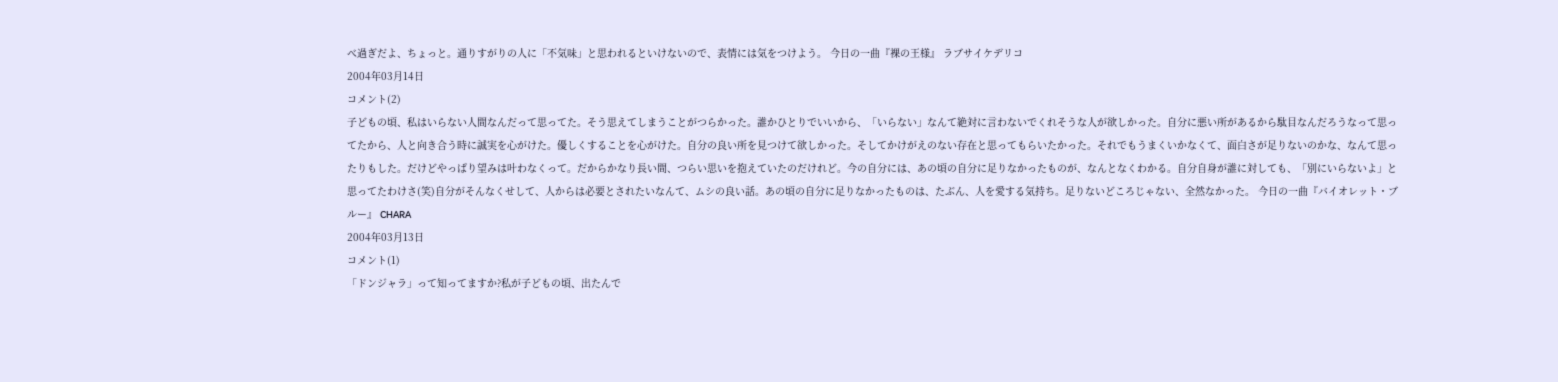べ過ぎだよ、ちょっと。通りすがりの人に「不気味」と思われるといけないので、表情には気をつけよう。 今日の一曲『裸の王様』 ラブサイケデリコ
2004年03月14日
コメント(2)
子どもの頃、私はいらない人間なんだって思ってた。そう思えてしまうことがつらかった。誰かひとりでいいから、「いらない」なんて絶対に言わないでくれそうな人が欲しかった。自分に悪い所があるから駄目なんだろうなって思ってたから、人と向き合う時に誠実を心がけた。優しくすることを心がけた。自分の良い所を見つけて欲しかった。そしてかけがえのない存在と思ってもらいたかった。それでもうまくいかなくて、面白さが足りないのかな、なんて思ったりもした。だけどやっぱり望みは叶わなくって。だからかなり長い間、つらい思いを抱えていたのだけれど。今の自分には、あの頃の自分に足りなかったものが、なんとなくわかる。自分自身が誰に対しても、「別にいらないよ」と思ってたわけさ(笑)自分がそんなくせして、人からは必要とされたいなんて、ムシの良い話。あの頃の自分に足りなかったものは、たぶん、人を愛する気持ち。足りないどころじゃない、全然なかった。 今日の一曲『バイオレット・ブルー』 CHARA
2004年03月13日
コメント(1)
「ドンジャラ」って知ってますか?私が子どもの頃、出たんで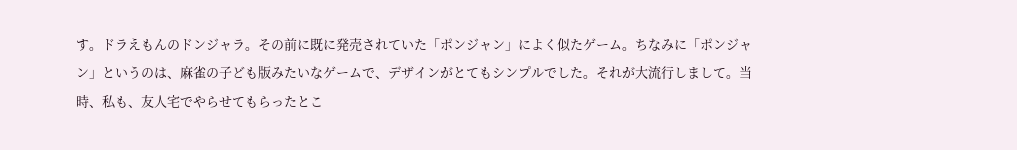す。ドラえもんのドンジャラ。その前に既に発売されていた「ポンジャン」によく似たゲーム。ちなみに「ポンジャン」というのは、麻雀の子ども版みたいなゲームで、デザインがとてもシンプルでした。それが大流行しまして。当時、私も、友人宅でやらせてもらったとこ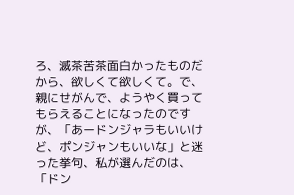ろ、滅茶苦茶面白かったものだから、欲しくて欲しくて。で、親にせがんで、ようやく買ってもらえることになったのですが、「あードンジャラもいいけど、ポンジャンもいいな」と迷った挙句、私が選んだのは、「ドン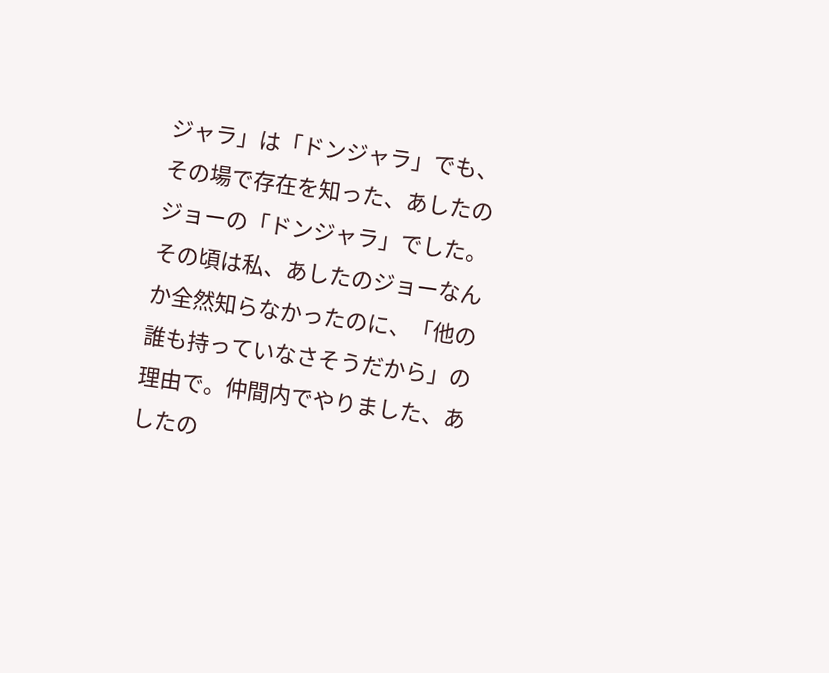ジャラ」は「ドンジャラ」でも、その場で存在を知った、あしたのジョーの「ドンジャラ」でした。その頃は私、あしたのジョーなんか全然知らなかったのに、「他の誰も持っていなさそうだから」の理由で。仲間内でやりました、あしたの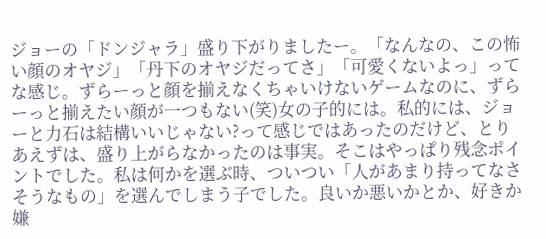ジョーの「ドンジャラ」盛り下がりましたー。「なんなの、この怖い顔のオヤジ」「丹下のオヤジだってさ」「可愛くないよっ」ってな感じ。ずらーっと顔を揃えなくちゃいけないゲームなのに、ずらーっと揃えたい顔が一つもない(笑)女の子的には。私的には、ジョーと力石は結構いいじゃない?って感じではあったのだけど、とりあえずは、盛り上がらなかったのは事実。そこはやっぱり残念ポイントでした。私は何かを選ぶ時、ついつい「人があまり持ってなさそうなもの」を選んでしまう子でした。良いか悪いかとか、好きか嫌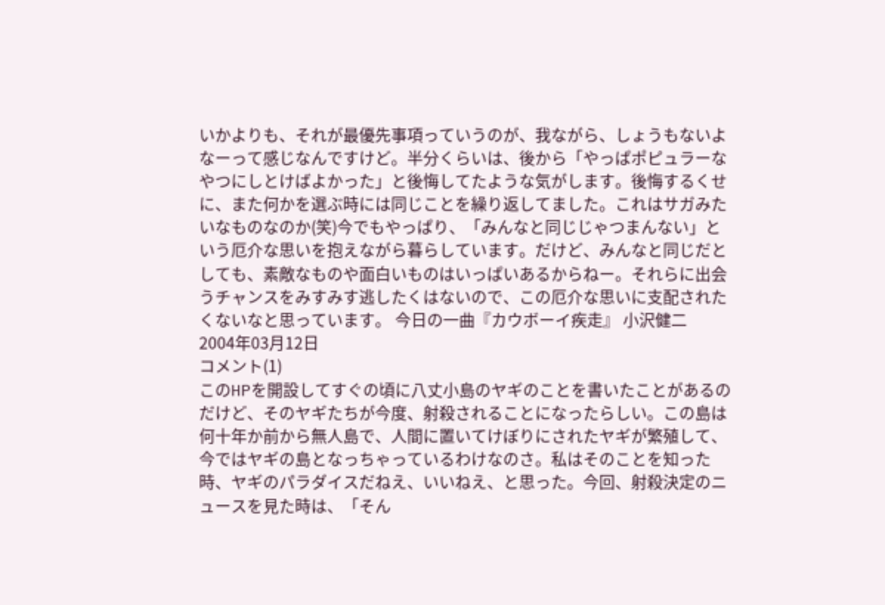いかよりも、それが最優先事項っていうのが、我ながら、しょうもないよなーって感じなんですけど。半分くらいは、後から「やっぱポピュラーなやつにしとけばよかった」と後悔してたような気がします。後悔するくせに、また何かを選ぶ時には同じことを繰り返してました。これはサガみたいなものなのか(笑)今でもやっぱり、「みんなと同じじゃつまんない」という厄介な思いを抱えながら暮らしています。だけど、みんなと同じだとしても、素敵なものや面白いものはいっぱいあるからねー。それらに出会うチャンスをみすみす逃したくはないので、この厄介な思いに支配されたくないなと思っています。 今日の一曲『カウボーイ疾走』 小沢健二
2004年03月12日
コメント(1)
このHPを開設してすぐの頃に八丈小島のヤギのことを書いたことがあるのだけど、そのヤギたちが今度、射殺されることになったらしい。この島は何十年か前から無人島で、人間に置いてけぼりにされたヤギが繁殖して、今ではヤギの島となっちゃっているわけなのさ。私はそのことを知った時、ヤギのパラダイスだねえ、いいねえ、と思った。今回、射殺決定のニュースを見た時は、「そん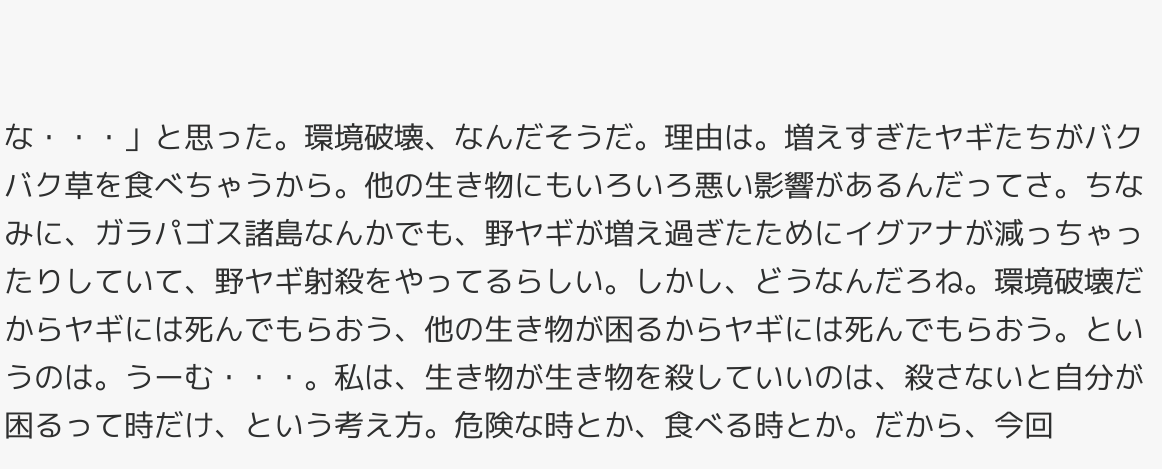な・・・」と思った。環境破壊、なんだそうだ。理由は。増えすぎたヤギたちがバクバク草を食べちゃうから。他の生き物にもいろいろ悪い影響があるんだってさ。ちなみに、ガラパゴス諸島なんかでも、野ヤギが増え過ぎたためにイグアナが減っちゃったりしていて、野ヤギ射殺をやってるらしい。しかし、どうなんだろね。環境破壊だからヤギには死んでもらおう、他の生き物が困るからヤギには死んでもらおう。というのは。うーむ・・・。私は、生き物が生き物を殺していいのは、殺さないと自分が困るって時だけ、という考え方。危険な時とか、食べる時とか。だから、今回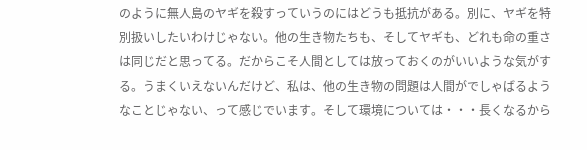のように無人島のヤギを殺すっていうのにはどうも抵抗がある。別に、ヤギを特別扱いしたいわけじゃない。他の生き物たちも、そしてヤギも、どれも命の重さは同じだと思ってる。だからこそ人間としては放っておくのがいいような気がする。うまくいえないんだけど、私は、他の生き物の問題は人間がでしゃばるようなことじゃない、って感じでいます。そして環境については・・・長くなるから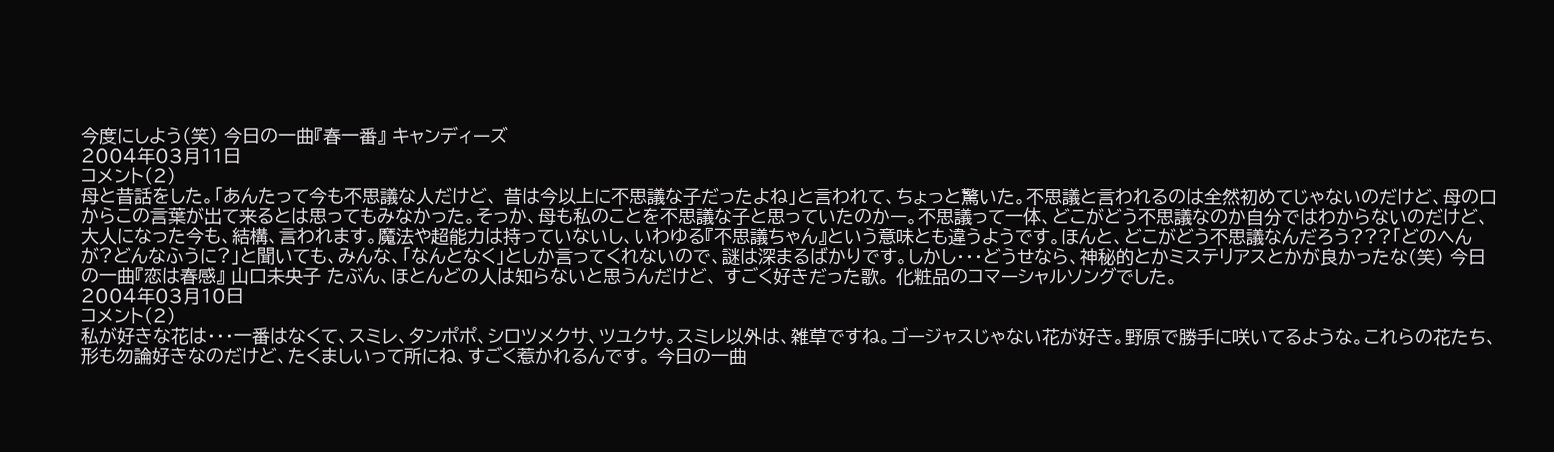今度にしよう(笑) 今日の一曲『春一番』 キャンディーズ
2004年03月11日
コメント(2)
母と昔話をした。「あんたって今も不思議な人だけど、 昔は今以上に不思議な子だったよね」と言われて、ちょっと驚いた。不思議と言われるのは全然初めてじゃないのだけど、母の口からこの言葉が出て来るとは思ってもみなかった。そっか、母も私のことを不思議な子と思っていたのかー。不思議って一体、どこがどう不思議なのか自分ではわからないのだけど、大人になった今も、結構、言われます。魔法や超能力は持っていないし、いわゆる『不思議ちゃん』という意味とも違うようです。ほんと、どこがどう不思議なんだろう???「どのへんが?どんなふうに?」と聞いても、みんな、「なんとなく」としか言ってくれないので、謎は深まるばかりです。しかし・・・どうせなら、神秘的とかミステリアスとかが良かったな(笑) 今日の一曲『恋は春感』 山口未央子 たぶん、ほとんどの人は知らないと思うんだけど、 すごく好きだった歌。 化粧品のコマーシャルソングでした。
2004年03月10日
コメント(2)
私が好きな花は・・・一番はなくて、スミレ、タンポポ、シロツメクサ、ツユクサ。スミレ以外は、雑草ですね。ゴージャスじゃない花が好き。野原で勝手に咲いてるような。これらの花たち、形も勿論好きなのだけど、たくましいって所にね、すごく惹かれるんです。 今日の一曲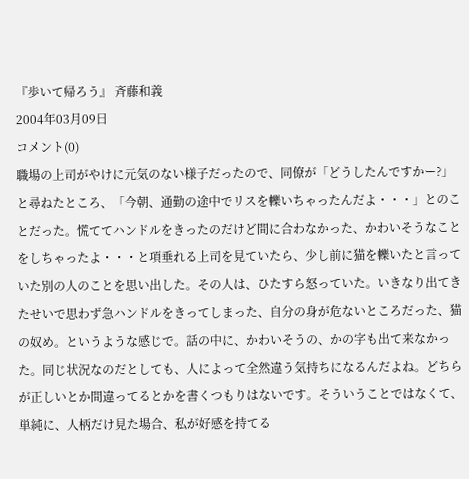『歩いて帰ろう』 斉藤和義
2004年03月09日
コメント(0)
職場の上司がやけに元気のない様子だったので、同僚が「どうしたんですかー?」と尋ねたところ、「今朝、通勤の途中でリスを轢いちゃったんだよ・・・」とのことだった。慌ててハンドルをきったのだけど間に合わなかった、かわいそうなことをしちゃったよ・・・と項垂れる上司を見ていたら、少し前に猫を轢いたと言っていた別の人のことを思い出した。その人は、ひたすら怒っていた。いきなり出てきたせいで思わず急ハンドルをきってしまった、自分の身が危ないところだった、猫の奴め。というような感じで。話の中に、かわいそうの、かの字も出て来なかった。同じ状況なのだとしても、人によって全然違う気持ちになるんだよね。どちらが正しいとか間違ってるとかを書くつもりはないです。そういうことではなくて、単純に、人柄だけ見た場合、私が好感を持てる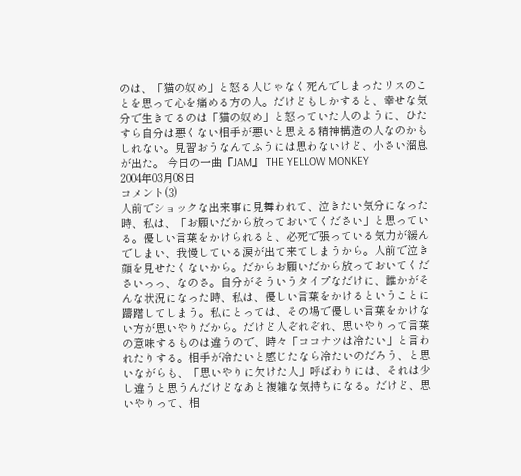のは、「猫の奴め」と怒る人じゃなく死んでしまったリスのことを思って心を痛める方の人。だけどもしかすると、幸せな気分で生きてるのは「猫の奴め」と怒っていた人のように、ひたすら自分は悪くない相手が悪いと思える精神構造の人なのかもしれない。見習おうなんてふうには思わないけど、小さい溜息が出た。 今日の一曲『JAM』 THE YELLOW MONKEY
2004年03月08日
コメント(3)
人前でショックな出来事に見舞われて、泣きたい気分になった時、私は、「お願いだから放っておいてください」と思っている。優しい言葉をかけられると、必死で張っている気力が緩んでしまい、我慢している涙が出て来てしまうから。人前で泣き顔を見せたくないから。だからお願いだから放っておいてくださいっっ、なのさ。自分がそういうタイプなだけに、誰かがそんな状況になった時、私は、優しい言葉をかけるということに躊躇してしまう。私にとっては、その場で優しい言葉をかけない方が思いやりだから。だけど人ぞれぞれ、思いやりって言葉の意味するものは違うので、時々「ココナツは冷たい」と言われたりする。相手が冷たいと感じたなら冷たいのだろう、と思いながらも、「思いやりに欠けた人」呼ばわりには、それは少し違うと思うんだけどなあと複雑な気持ちになる。だけど、思いやりって、相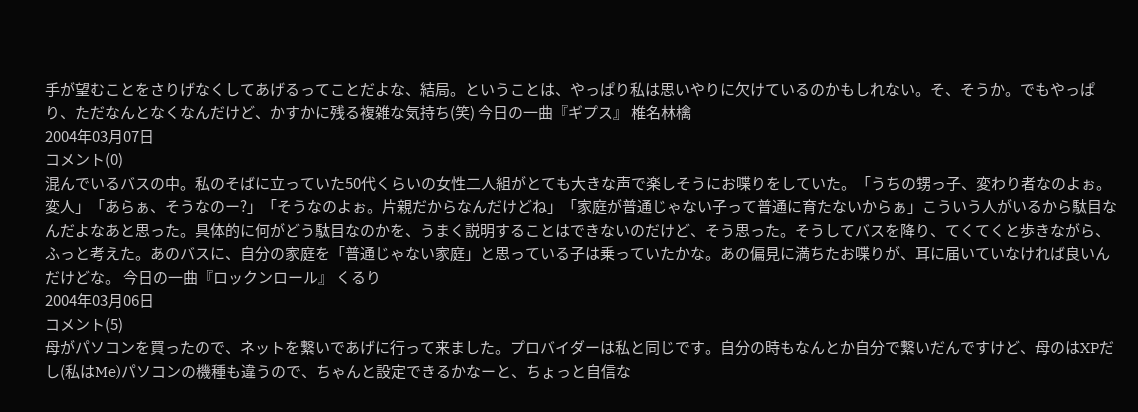手が望むことをさりげなくしてあげるってことだよな、結局。ということは、やっぱり私は思いやりに欠けているのかもしれない。そ、そうか。でもやっぱり、ただなんとなくなんだけど、かすかに残る複雑な気持ち(笑) 今日の一曲『ギプス』 椎名林檎
2004年03月07日
コメント(0)
混んでいるバスの中。私のそばに立っていた50代くらいの女性二人組がとても大きな声で楽しそうにお喋りをしていた。「うちの甥っ子、変わり者なのよぉ。変人」「あらぁ、そうなのー?」「そうなのよぉ。片親だからなんだけどね」「家庭が普通じゃない子って普通に育たないからぁ」こういう人がいるから駄目なんだよなあと思った。具体的に何がどう駄目なのかを、うまく説明することはできないのだけど、そう思った。そうしてバスを降り、てくてくと歩きながら、ふっと考えた。あのバスに、自分の家庭を「普通じゃない家庭」と思っている子は乗っていたかな。あの偏見に満ちたお喋りが、耳に届いていなければ良いんだけどな。 今日の一曲『ロックンロール』 くるり
2004年03月06日
コメント(5)
母がパソコンを買ったので、ネットを繋いであげに行って来ました。プロバイダーは私と同じです。自分の時もなんとか自分で繋いだんですけど、母のはXPだし(私はMe)パソコンの機種も違うので、ちゃんと設定できるかなーと、ちょっと自信な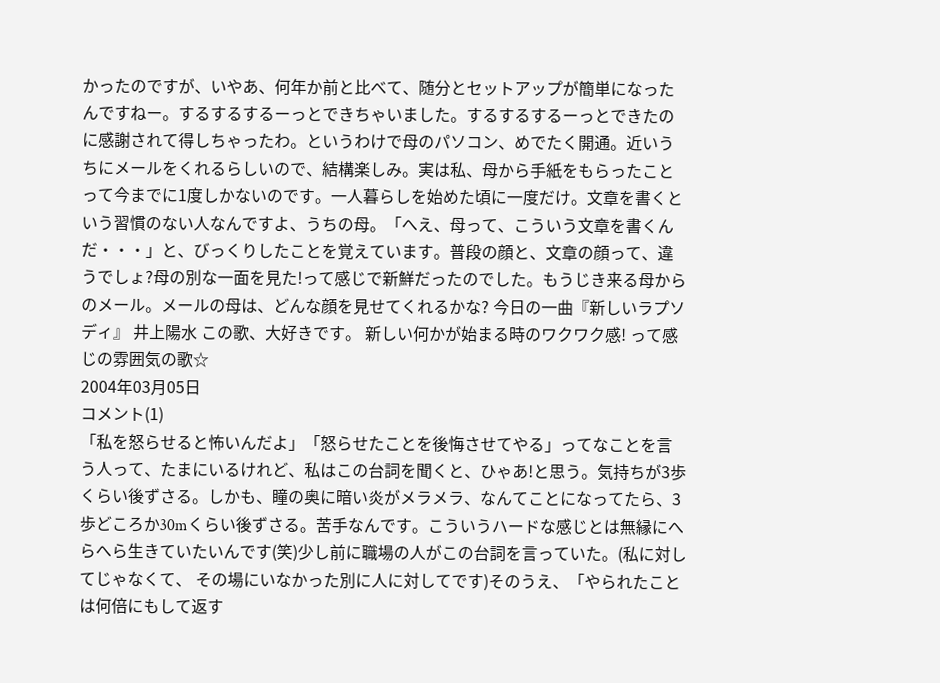かったのですが、いやあ、何年か前と比べて、随分とセットアップが簡単になったんですねー。するするするーっとできちゃいました。するするするーっとできたのに感謝されて得しちゃったわ。というわけで母のパソコン、めでたく開通。近いうちにメールをくれるらしいので、結構楽しみ。実は私、母から手紙をもらったことって今までに1度しかないのです。一人暮らしを始めた頃に一度だけ。文章を書くという習慣のない人なんですよ、うちの母。「へえ、母って、こういう文章を書くんだ・・・」と、びっくりしたことを覚えています。普段の顔と、文章の顔って、違うでしょ?母の別な一面を見た!って感じで新鮮だったのでした。もうじき来る母からのメール。メールの母は、どんな顔を見せてくれるかな? 今日の一曲『新しいラプソディ』 井上陽水 この歌、大好きです。 新しい何かが始まる時のワクワク感! って感じの雰囲気の歌☆
2004年03月05日
コメント(1)
「私を怒らせると怖いんだよ」「怒らせたことを後悔させてやる」ってなことを言う人って、たまにいるけれど、私はこの台詞を聞くと、ひゃあ!と思う。気持ちが3歩くらい後ずさる。しかも、瞳の奥に暗い炎がメラメラ、なんてことになってたら、3歩どころか30mくらい後ずさる。苦手なんです。こういうハードな感じとは無縁にへらへら生きていたいんです(笑)少し前に職場の人がこの台詞を言っていた。(私に対してじゃなくて、 その場にいなかった別に人に対してです)そのうえ、「やられたことは何倍にもして返す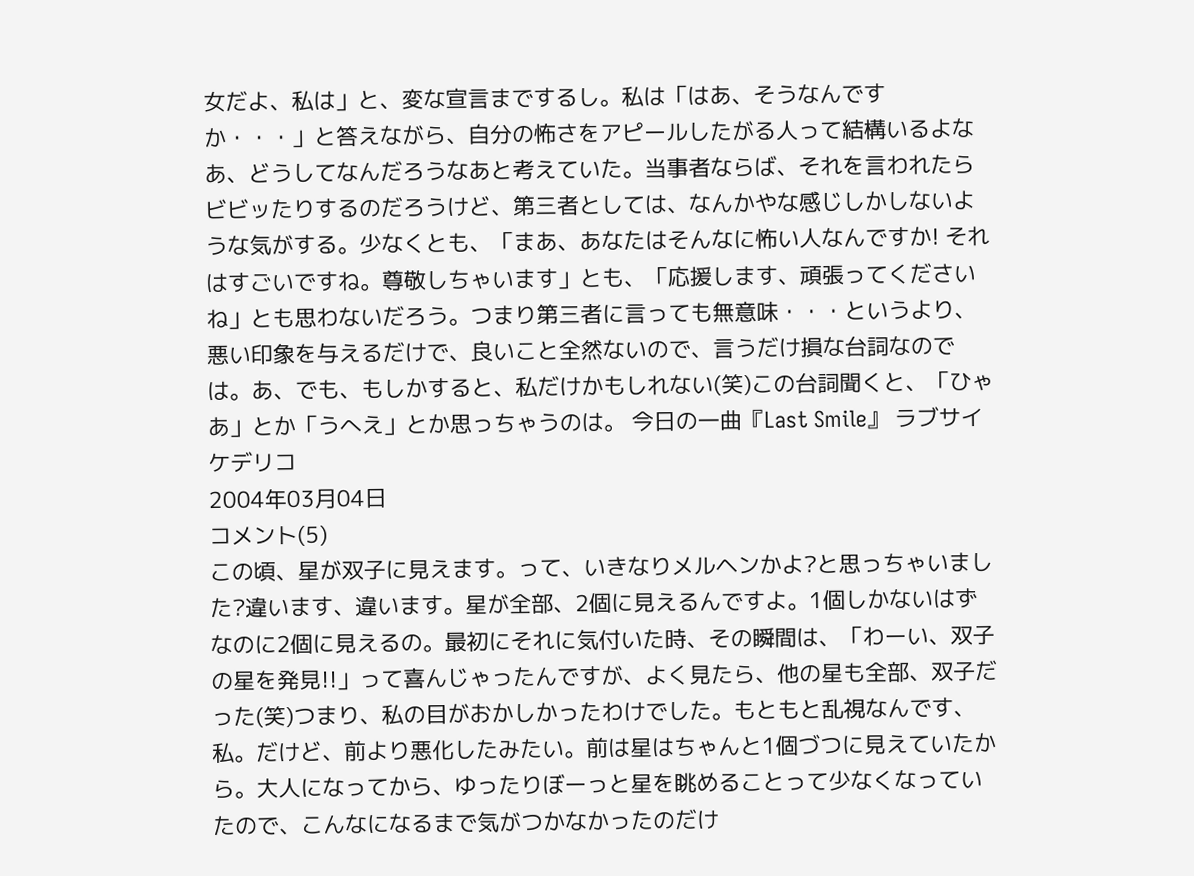女だよ、私は」と、変な宣言までするし。私は「はあ、そうなんですか・・・」と答えながら、自分の怖さをアピールしたがる人って結構いるよなあ、どうしてなんだろうなあと考えていた。当事者ならば、それを言われたらビビッたりするのだろうけど、第三者としては、なんかやな感じしかしないような気がする。少なくとも、「まあ、あなたはそんなに怖い人なんですか! それはすごいですね。尊敬しちゃいます」とも、「応援します、頑張ってくださいね」とも思わないだろう。つまり第三者に言っても無意味・・・というより、悪い印象を与えるだけで、良いこと全然ないので、言うだけ損な台詞なのでは。あ、でも、もしかすると、私だけかもしれない(笑)この台詞聞くと、「ひゃあ」とか「うへえ」とか思っちゃうのは。 今日の一曲『Last Smile』 ラブサイケデリコ
2004年03月04日
コメント(5)
この頃、星が双子に見えます。って、いきなりメルヘンかよ?と思っちゃいました?違います、違います。星が全部、2個に見えるんですよ。1個しかないはずなのに2個に見えるの。最初にそれに気付いた時、その瞬間は、「わーい、双子の星を発見!!」って喜んじゃったんですが、よく見たら、他の星も全部、双子だった(笑)つまり、私の目がおかしかったわけでした。もともと乱視なんです、私。だけど、前より悪化したみたい。前は星はちゃんと1個づつに見えていたから。大人になってから、ゆったりぼーっと星を眺めることって少なくなっていたので、こんなになるまで気がつかなかったのだけ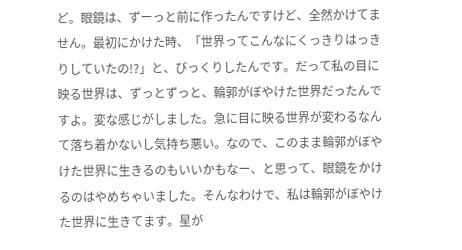ど。眼鏡は、ずーっと前に作ったんですけど、全然かけてません。最初にかけた時、「世界ってこんなにくっきりはっきりしていたの!?」と、びっくりしたんです。だって私の目に映る世界は、ずっとずっと、輪郭がぼやけた世界だったんですよ。変な感じがしました。急に目に映る世界が変わるなんて落ち着かないし気持ち悪い。なので、このまま輪郭がぼやけた世界に生きるのもいいかもなー、と思って、眼鏡をかけるのはやめちゃいました。そんなわけで、私は輪郭がぼやけた世界に生きてます。星が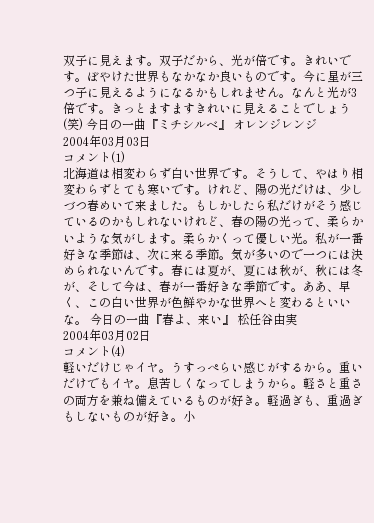双子に見えます。双子だから、光が倍です。きれいです。ぼやけた世界もなかなか良いものです。今に星が三つ子に見えるようになるかもしれません。なんと光が3倍です。きっとますますきれいに見えることでしょう(笑) 今日の一曲『ミチシルベ』 オレンジレンジ
2004年03月03日
コメント(1)
北海道は相変わらず白い世界です。そうして、やはり相変わらずとても寒いです。けれど、陽の光だけは、少しづつ春めいて来ました。もしかしたら私だけがそう感じているのかもしれないけれど、春の陽の光って、柔らかいような気がします。柔らかくって優しい光。私が一番好きな季節は、次に来る季節。気が多いので一つには決められないんです。春には夏が、夏には秋が、秋には冬が、そして今は、春が一番好きな季節です。ああ、早く、この白い世界が色鮮やかな世界へと変わるといいな。 今日の一曲『春よ、来い』 松任谷由実
2004年03月02日
コメント(4)
軽いだけじゃイヤ。うすっぺらい感じがするから。重いだけでもイヤ。息苦しくなってしまうから。軽さと重さの両方を兼ね備えているものが好き。軽過ぎも、重過ぎもしないものが好き。小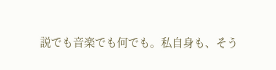説でも音楽でも何でも。私自身も、そう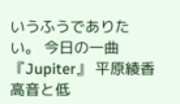いうふうでありたい。 今日の一曲 『Jupiter』 平原綾香 高音と低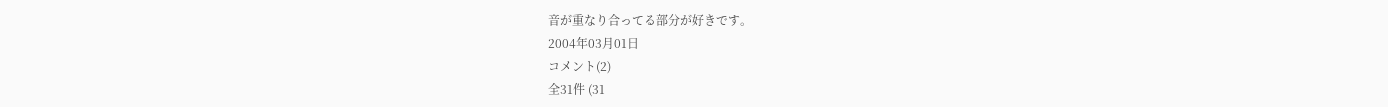音が重なり合ってる部分が好きです。
2004年03月01日
コメント(2)
全31件 (31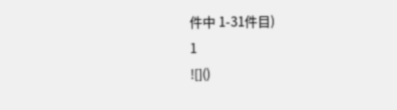件中 1-31件目)
1
![]()